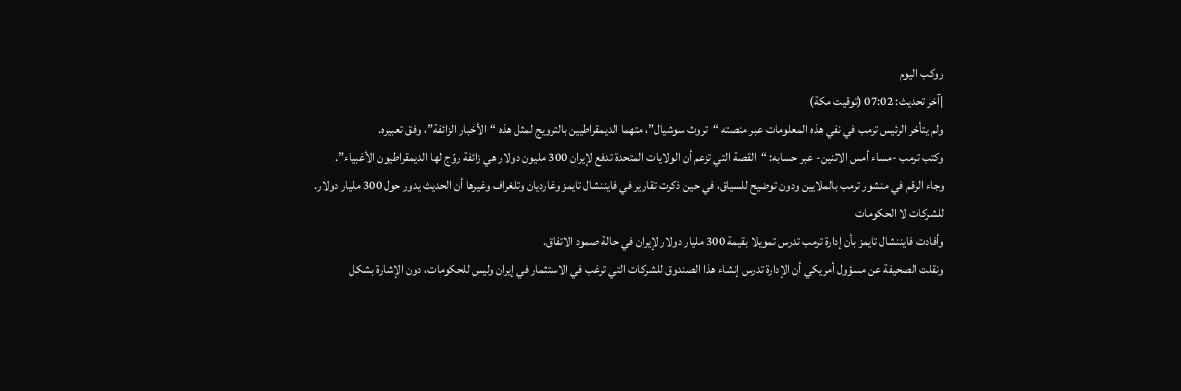روكب اليوم
|آخر تحديث: 07:02 (توقيت مكة)
ولم يتأخر الرئيس ترمب في نفي هذه المعلومات عبر منصته “تروث سوشيال”، متهما الديمقراطيين بالترويج لمثل هذه “الأخبار الزائفة”، وفق تعبيره.
وكتب ترمب -مساء أمس الاثنين- عبر حسابه: “القصة التي تزعم أن الولايات المتحدة تدفع لإيران 300 مليون دولار هي زائفة روّج لها الديمقراطيون الأغبياء”.
وجاء الرقم في منشور ترمب بالملايين ودون توضيح للسياق، في حين ذكرت تقارير في فايننشال تايمز وغارديان وتلغراف وغيرها أن الحديث يدور حول 300 مليار دولار.
للشركات لا الحكومات
وأفادت فايننشال تايمز بأن إدارة ترمب تدرس تمويلا بقيمة 300 مليار دولار لإيران في حالة صمود الاتفاق.
ونقلت الصحيفة عن مسؤول أمريكي أن الإدارة تدرس إنشاء هذا الصندوق للشركات التي ترغب في الاستثمار في إيران وليس للحكومات، دون الإشارة بشكل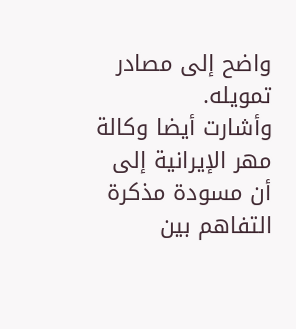واضح إلى مصادر تمويله.
وأشارت أيضا وكالة مهر الإيرانية إلى أن مسودة مذكرة التفاهم بين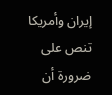إيران وأمريكا تنص على ضرورة أن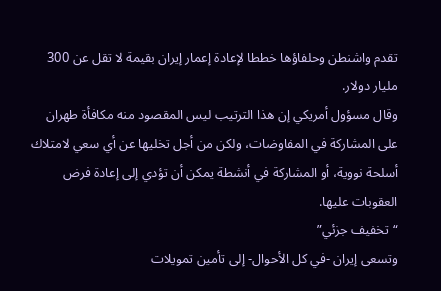تقدم واشنطن وحلفاؤها خططا لإعادة إعمار إيران بقيمة لا تقل عن 300 مليار دولار.
وقال مسؤول أمريكي إن هذا الترتيب ليس المقصود منه مكافأة طهران على المشاركة في المفاوضات، ولكن من أجل تخليها عن أي سعي لامتلاك أسلحة نووية، أو المشاركة في أنشطة يمكن أن تؤدي إلى إعادة فرض العقوبات عليها.
“تخفيف جزئي”
وتسعى إيران -في كل الأحوال- إلى تأمين تمويلات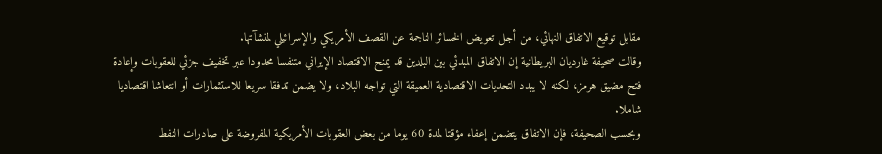مقابل توقيع الاتفاق النهائي، من أجل تعويض الخسائر الناجمة عن القصف الأمريكي والإسرائيلي لمنشآتها.
وقالت صحيفة غارديان البريطانية إن الاتفاق المبدئي بين البلدين قد يمنح الاقتصاد الإيراني متنفسا محدودا عبر تخفيف جزئي للعقوبات وإعادة فتح مضيق هرمز، لكنه لا يبدد التحديات الاقتصادية العميقة التي تواجه البلاد، ولا يضمن تدفقا سريعا للاستثمارات أو انتعاشا اقتصاديا شاملا.
وبحسب الصحيفة، فإن الاتفاق يتضمن إعفاء مؤقتا لمدة 60 يوما من بعض العقوبات الأمريكية المفروضة على صادرات النفط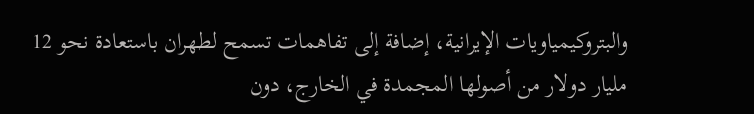والبتروكيمياويات الإيرانية، إضافة إلى تفاهمات تسمح لطهران باستعادة نحو 12 مليار دولار من أصولها المجمدة في الخارج، دون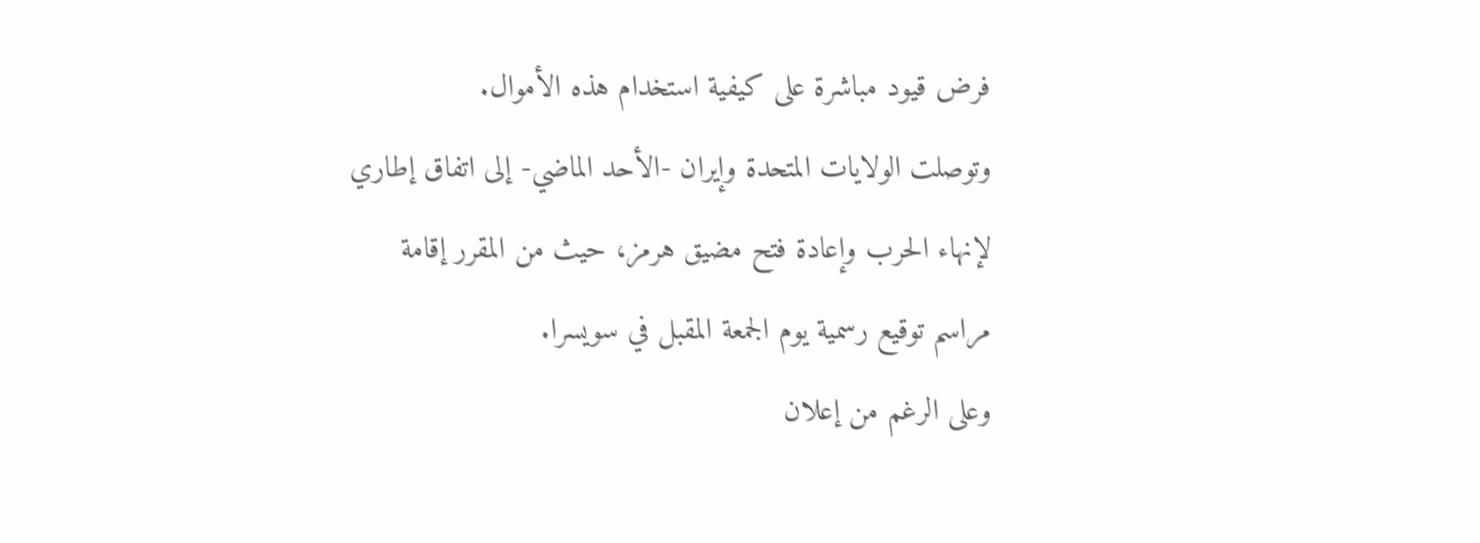فرض قيود مباشرة على كيفية استخدام هذه الأموال.
وتوصلت الولايات المتحدة وإيران -الأحد الماضي- إلى اتفاق إطاري لإنهاء الحرب وإعادة فتح مضيق هرمز، حيث من المقرر إقامة مراسم توقيع رسمية يوم الجمعة المقبل في سويسرا.
وعلى الرغم من إعلان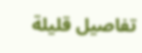تفاصيل قليلة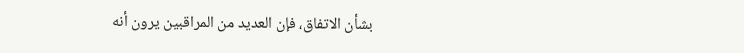بشأن الاتفاق، فإن العديد من المراقبين يرون أنه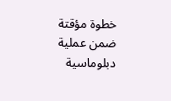خطوة مؤقتة ضمن عملية دبلوماسية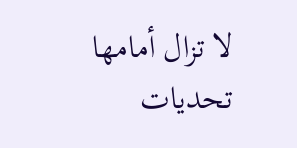لا تزال أمامها تحديات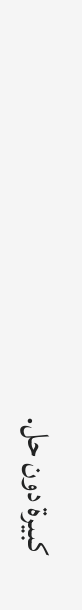كبيرة دون حل.